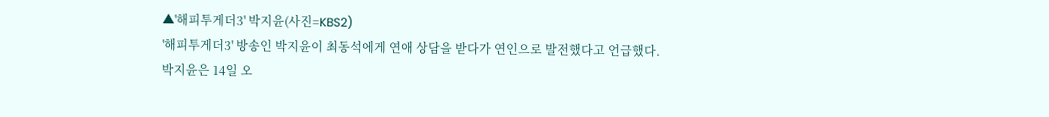▲'해피투게더3' 박지윤(사진=KBS2)
'해피투게더3' 방송인 박지윤이 최동석에게 연애 상담을 받다가 연인으로 발전했다고 언급했다.
박지윤은 14일 오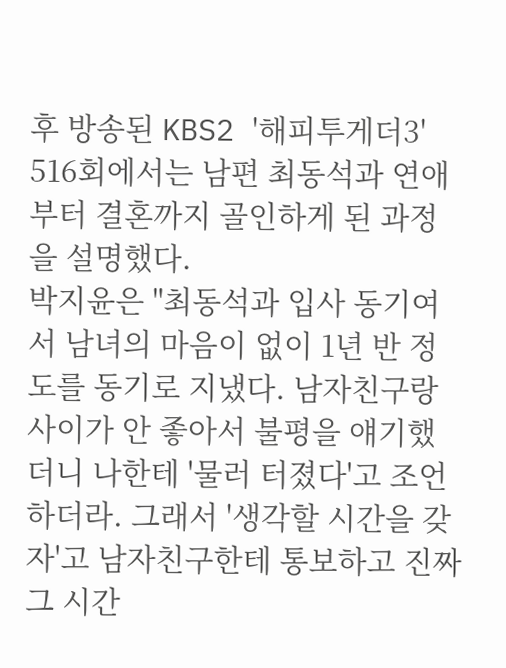후 방송된 KBS2 '해피투게더3' 516회에서는 남편 최동석과 연애부터 결혼까지 골인하게 된 과정을 설명했다.
박지윤은 "최동석과 입사 동기여서 남녀의 마음이 없이 1년 반 정도를 동기로 지냈다. 남자친구랑 사이가 안 좋아서 불평을 얘기했더니 나한테 '물러 터졌다'고 조언하더라. 그래서 '생각할 시간을 갖자'고 남자친구한테 통보하고 진짜 그 시간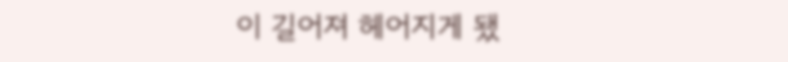이 길어져 헤어지게 됐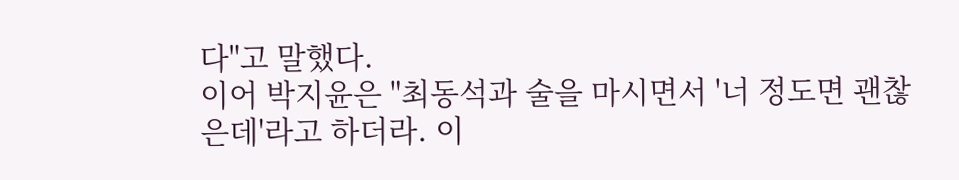다"고 말했다.
이어 박지윤은 "최동석과 술을 마시면서 '너 정도면 괜찮은데'라고 하더라. 이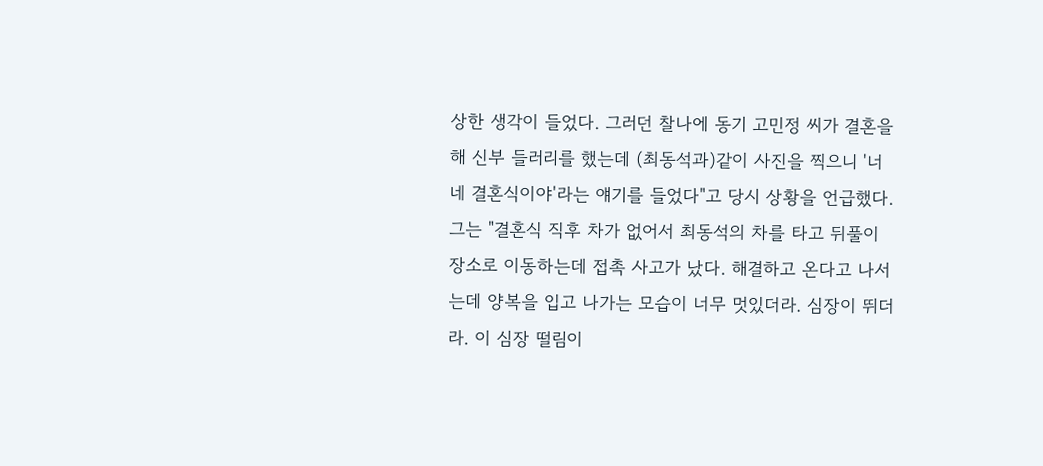상한 생각이 들었다. 그러던 찰나에 동기 고민정 씨가 결혼을 해 신부 들러리를 했는데 (최동석과)같이 사진을 찍으니 '너네 결혼식이야'라는 얘기를 들었다"고 당시 상황을 언급했다.
그는 "결혼식 직후 차가 없어서 최동석의 차를 타고 뒤풀이 장소로 이동하는데 접촉 사고가 났다. 해결하고 온다고 나서는데 양복을 입고 나가는 모습이 너무 멋있더라. 심장이 뛰더라. 이 심장 떨림이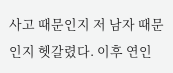사고 때문인지 저 남자 때문인지 헷갈렸다. 이후 연인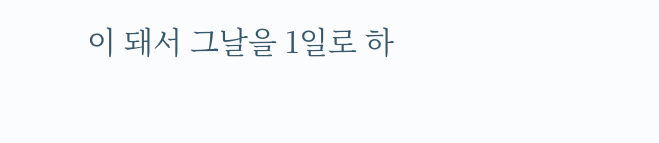이 돼서 그날을 1일로 하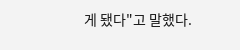게 됐다"고 말했다.